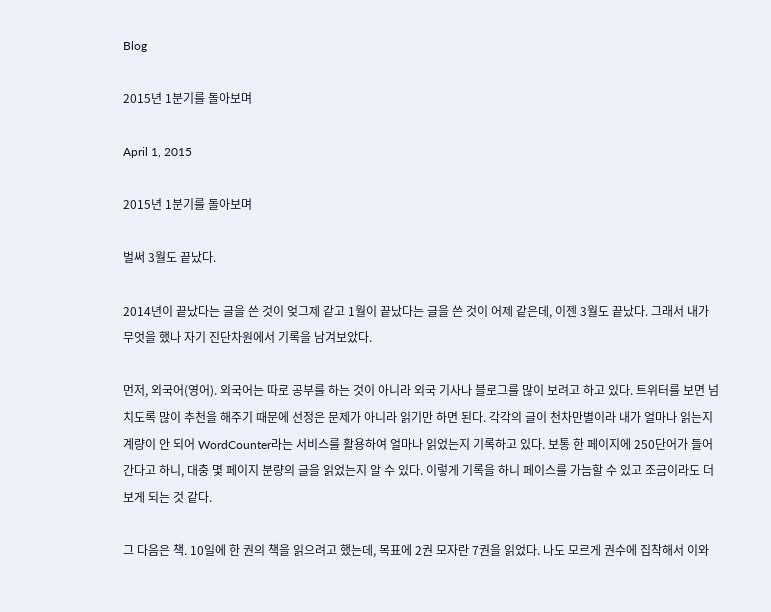Blog

2015년 1분기를 돌아보며

April 1, 2015

2015년 1분기를 돌아보며

벌써 3월도 끝났다.

2014년이 끝났다는 글을 쓴 것이 엊그제 같고 1월이 끝났다는 글을 쓴 것이 어제 같은데, 이젠 3월도 끝났다. 그래서 내가 무엇을 했나 자기 진단차원에서 기록을 남겨보았다.

먼저, 외국어(영어). 외국어는 따로 공부를 하는 것이 아니라 외국 기사나 블로그를 많이 보려고 하고 있다. 트위터를 보면 넘치도록 많이 추천을 해주기 때문에 선정은 문제가 아니라 읽기만 하면 된다. 각각의 글이 천차만별이라 내가 얼마나 읽는지 계량이 안 되어 WordCounter라는 서비스를 활용하여 얼마나 읽었는지 기록하고 있다. 보통 한 페이지에 250단어가 들어간다고 하니, 대충 몇 페이지 분량의 글을 읽었는지 알 수 있다. 이렇게 기록을 하니 페이스를 가늠할 수 있고 조금이라도 더 보게 되는 것 같다.

그 다음은 책. 10일에 한 권의 책을 읽으려고 했는데, 목표에 2권 모자란 7권을 읽었다. 나도 모르게 권수에 집착해서 이와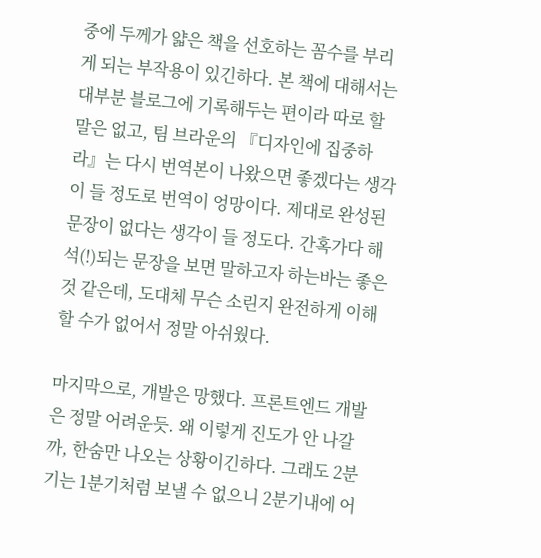중에 두께가 얇은 책을 선호하는 꼼수를 부리게 되는 부작용이 있긴하다. 본 책에 대해서는 대부분 블로그에 기록해두는 편이라 따로 할 말은 없고, 팀 브라운의 『디자인에 집중하라』는 다시 번역본이 나왔으면 좋겠다는 생각이 들 정도로 번역이 엉망이다. 제대로 완성된 문장이 없다는 생각이 들 정도다. 간혹가다 해석(!)되는 문장을 보면 말하고자 하는바는 좋은 것 같은데, 도대체 무슨 소린지 완전하게 이해할 수가 없어서 정말 아쉬웠다.

마지막으로, 개발은 망했다. 프론트엔드 개발은 정말 어려운듯. 왜 이렇게 진도가 안 나갈까, 한숨만 나오는 상황이긴하다. 그래도 2분기는 1분기처럼 보낼 수 없으니 2분기내에 어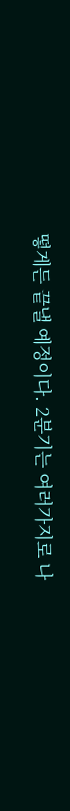떻게든 끝낼 예정이다. 2분기는 여러가지로 나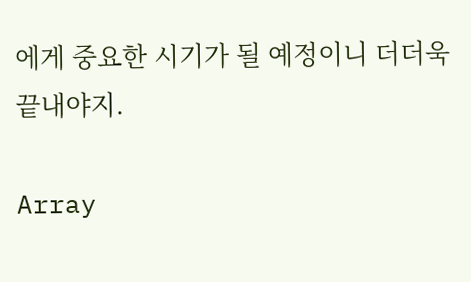에게 중요한 시기가 될 예정이니 더더욱 끝내야지.

Array